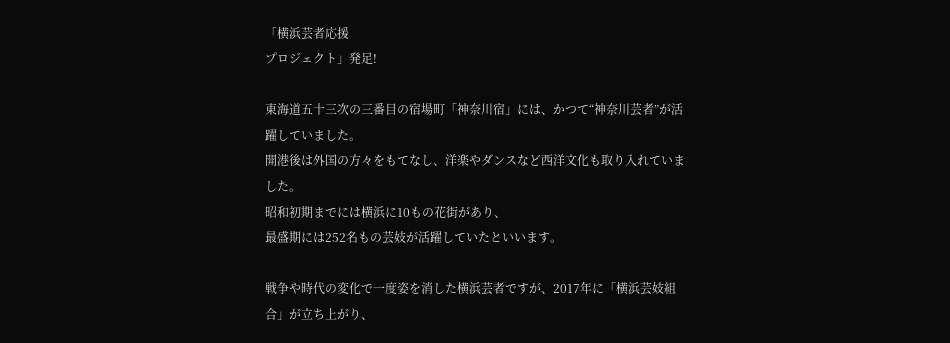「横浜芸者応援
プロジェクト」発足!

東海道五十三次の三番目の宿場町「神奈川宿」には、かつて“神奈川芸者”が活躍していました。
開港後は外国の方々をもてなし、洋楽やダンスなど西洋文化も取り入れていました。
昭和初期までには横浜に10もの花街があり、
最盛期には252名もの芸妓が活躍していたといいます。

戦争や時代の変化で一度姿を消した横浜芸者ですが、2017年に「横浜芸妓組合」が立ち上がり、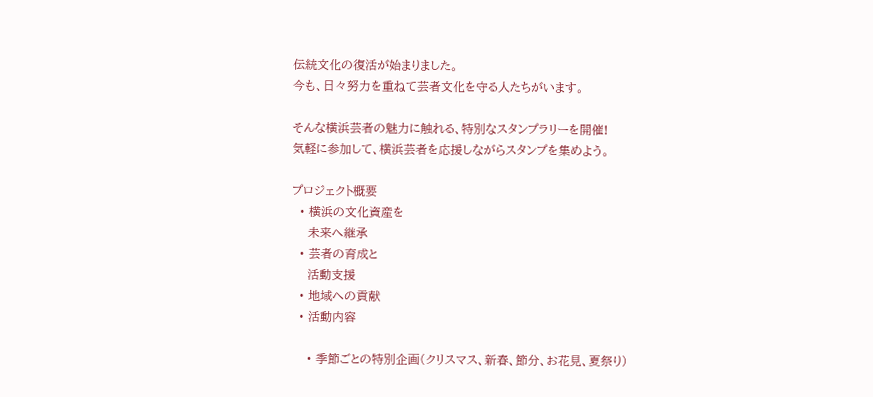伝統文化の復活が始まりました。
今も、日々努力を重ねて芸者文化を守る人たちがいます。

そんな横浜芸者の魅力に触れる、特別なスタンプラリーを開催!
気軽に参加して、横浜芸者を応援しながらスタンプを集めよう。

プロジェクト概要
  • 横浜の文化資産を
    未来へ継承
  • 芸者の育成と
    活動支援
  • 地域への貢献
  • 活動内容

    • 季節ごとの特別企画(クリスマス、新春、節分、お花見、夏祭り)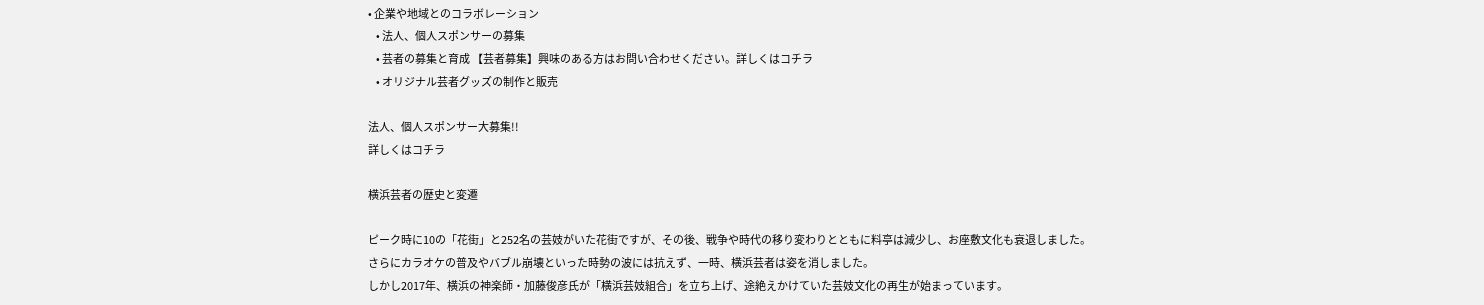• 企業や地域とのコラボレーション
    • 法人、個人スポンサーの募集
    • 芸者の募集と育成 【芸者募集】興味のある方はお問い合わせください。詳しくはコチラ
    • オリジナル芸者グッズの制作と販売

法人、個人スポンサー大募集!!
詳しくはコチラ

横浜芸者の歴史と変遷

ピーク時に10の「花街」と252名の芸妓がいた花街ですが、その後、戦争や時代の移り変わりとともに料亭は減少し、お座敷文化も衰退しました。
さらにカラオケの普及やバブル崩壊といった時勢の波には抗えず、一時、横浜芸者は姿を消しました。
しかし2017年、横浜の神楽師・加藤俊彦氏が「横浜芸妓組合」を立ち上げ、途絶えかけていた芸妓文化の再生が始まっています。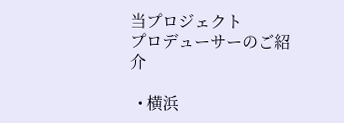当プロジェクト
プロデューサーのご紹介

  • 横浜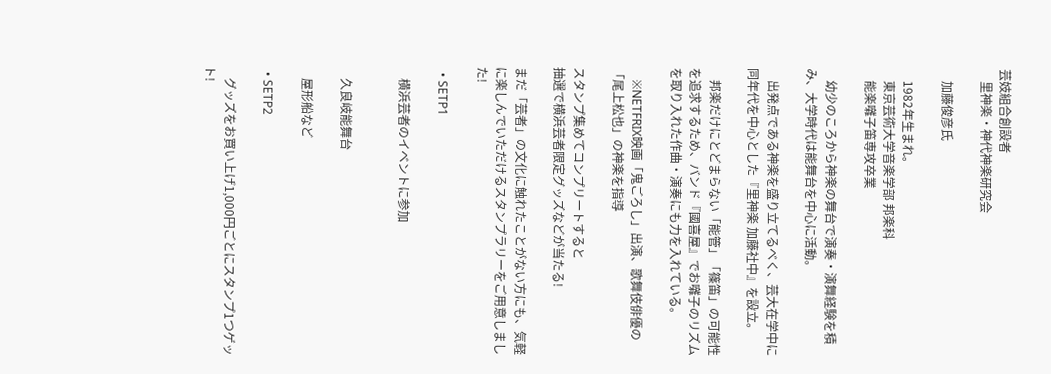芸妓組合創設者
    里神楽・神代神楽研究会

    加藤俊彦氏

    1982年生まれ。
    東京芸術大学音楽学部 邦楽科
    能楽囃子笛専攻卒業

    幼少のころから神楽の舞台で演奏・演舞経験を積み、大学時代は能舞台を中心に活動。

    出発点である神楽を盛り立てるべく、芸大在学中に同年代を中心とした『里神楽 加藤社中』を設立。

    邦楽だけにとどまらない「能管」「篠笛」の可能性を追求するため、バンド『國喜屋』でお囃子のリズムを取り入れた作曲・演奏にも力を入れている。

    ※NETFRIX映画「鬼ごろし」出演、歌舞伎俳優の「尾上松也」の神楽を指導

スタンプ集めてコンプリートすると
抽選で横浜芸者限定グッズなどが当たる!

まだ「芸者」の文化に触れたことがない方にも、気軽に楽しんでいただけるスタンプラリーをご用意しました!

  • SETP1

    横浜芸者のイベントに参加


    久良岐能舞台

    屋形船など

  • SETP2

    グッズをお買い上げ1,000円ごとにスタンプ1つゲット!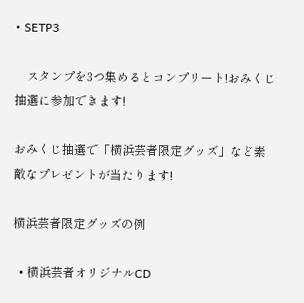• SETP3

    スタンプを3つ集めるとコンプリート!おみくじ抽選に参加できます!

おみくじ抽選で「横浜芸者限定グッズ」など素敵なプレゼントが当たります!

横浜芸者限定グッズの例

  • 横浜芸者オリジナルCD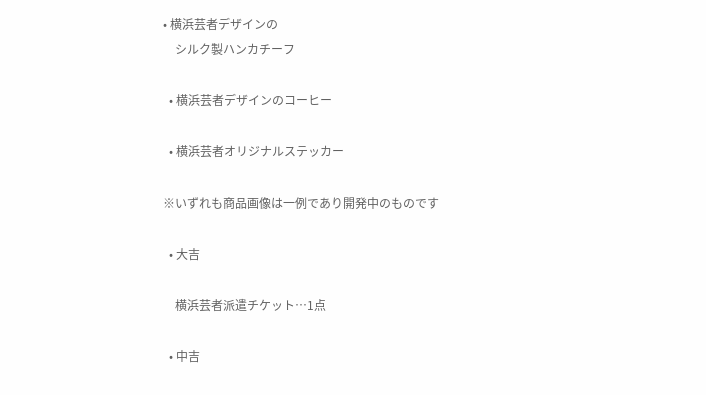• 横浜芸者デザインの
    シルク製ハンカチーフ

  • 横浜芸者デザインのコーヒー

  • 横浜芸者オリジナルステッカー

※いずれも商品画像は一例であり開発中のものです

  • 大吉

    横浜芸者派遣チケット…1点

  • 中吉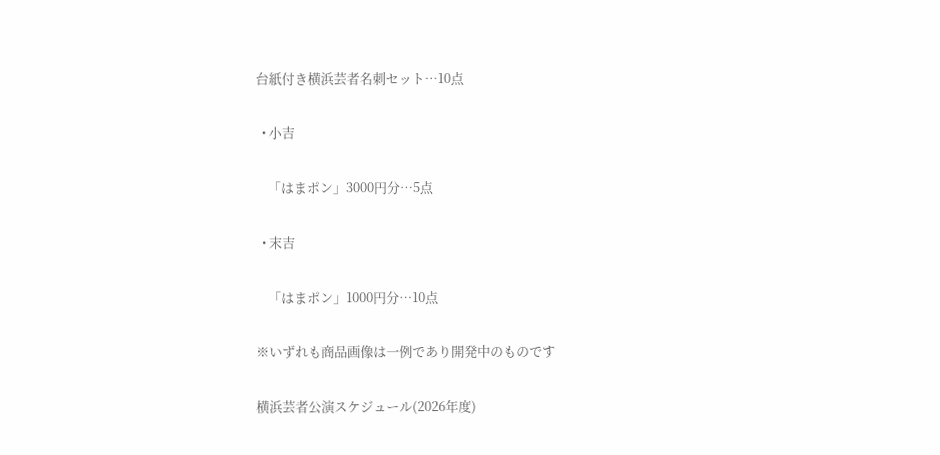台紙付き横浜芸者名刺セット…10点

  • 小吉

    「はまポン」3000円分…5点

  • 末吉

    「はまポン」1000円分…10点

※いずれも商品画像は一例であり開発中のものです

横浜芸者公演スケジュール(2026年度)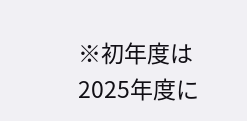※初年度は2025年度に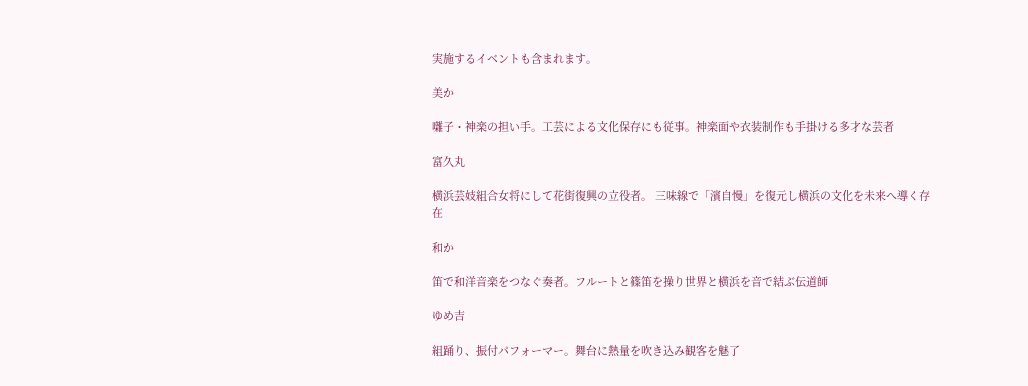実施するイベントも含まれます。

美か

囃子・神楽の担い手。工芸による文化保存にも従事。神楽面や衣装制作も手掛ける多才な芸者

富久丸

横浜芸妓組合女将にして花街復興の立役者。 三味線で「濱自慢」を復元し横浜の文化を未来へ導く存在

和か

笛で和洋音楽をつなぐ奏者。フルートと篠笛を操り世界と横浜を音で結ぶ伝道師

ゆめ吉

組踊り、振付パフォーマー。舞台に熱量を吹き込み観客を魅了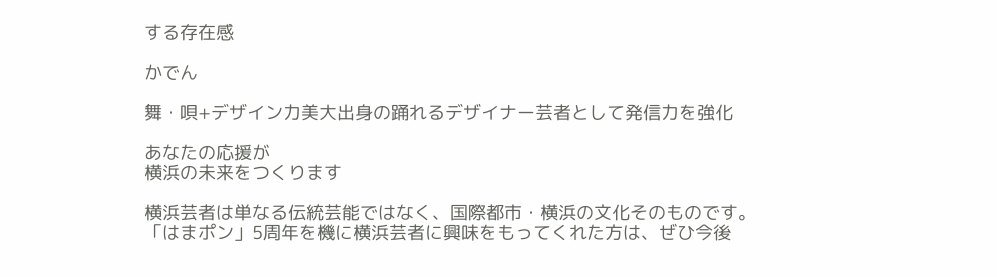する存在感

かでん

舞・唄+デザイン力美大出身の踊れるデザイナー芸者として発信力を強化

あなたの応援が
横浜の未来をつくります

横浜芸者は単なる伝統芸能ではなく、国際都市・横浜の文化そのものです。
「はまポン」5周年を機に横浜芸者に興味をもってくれた方は、ぜひ今後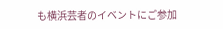も横浜芸者のイベントにご参加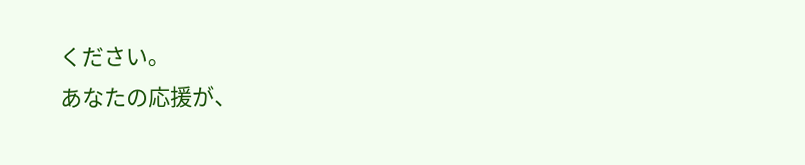ください。
あなたの応援が、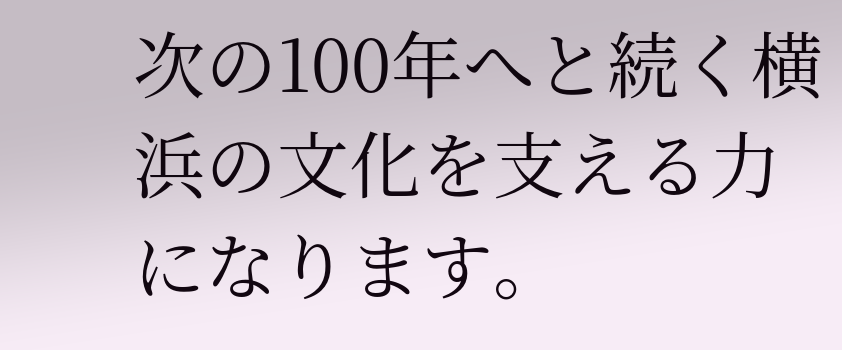次の100年へと続く横浜の文化を支える力になります。